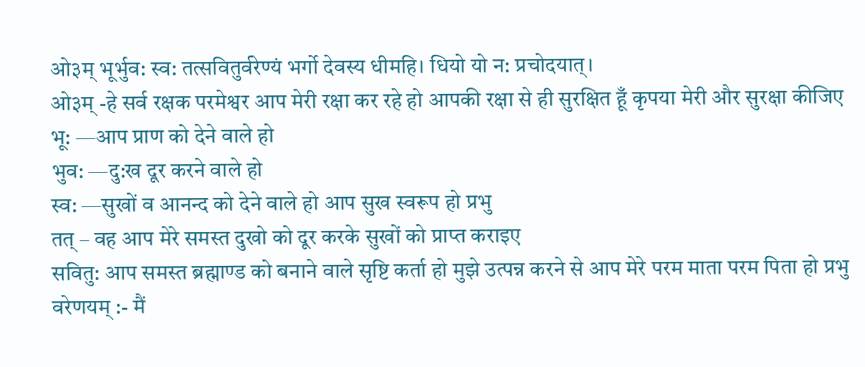ओ३म् भूर्भुव: स्व: तत्सवितुर्वरेण्यं भर्गो देवस्य धीमहि। धियो यो न: प्रचोदयात्।
ओ३म् -हे सर्व रक्षक परमेश्वर आप मेरी रक्षा कर रहे हो आपकी रक्षा से ही सुरक्षित हूँ कृपया मेरी और सुरक्षा कीजिए
भू: —आप प्राण को देने वाले हो
भुव: —दु:ख दूर करने वाले हो
स्व: —सुखों व आनन्द को देने वाले हो आप सुख स्वरूप हो प्रभु
तत् – वह आप मेरे समस्त दुखो को दूर करके सुखों को प्राप्त कराइए
सवितु: आप समस्त ब्रह्माण्ड को बनाने वाले सृष्टि कर्ता हो मुझे उत्पन्न करने से आप मेरे परम माता परम पिता हो प्रभु
वरेणयम् :- मैं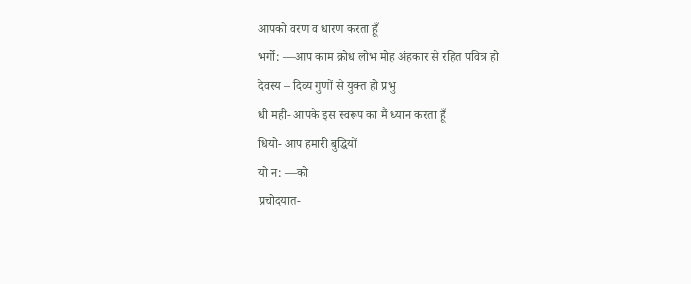आपको वरण व धारण करता हूँ
भर्गो: —आप काम क्रोध लोभ मोह अंहकार से रहित पवित्र हो
देवस्य – दिव्य गुणों से युक्त हो प्रभु
धी मही- आपके इस स्वरूप का मैं ध्यान करता हूँ
धियो- आप हमारी बुद्धियों
यो न: —को
प्रचोदयात-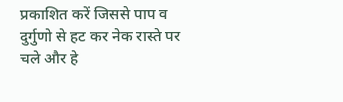प्रकाशित करें जिससे पाप व दुर्गुणो से हट कर नेक रास्ते पर चले और हे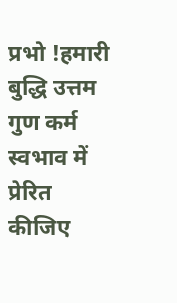प्रभो !हमारी बुद्धि उत्तम गुण कर्म स्वभाव में प्रेरित कीजिए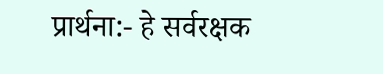प्रार्थना:- हे सर्वरक्षक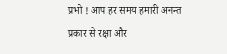प्रभो ! आप हर समय हमारी अनन्त प्रकार से रक्षा और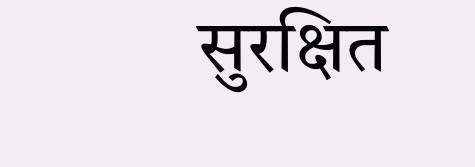सुरक्षित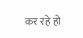कर रहे हो